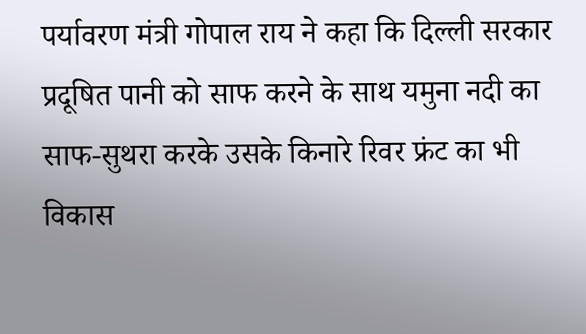पर्यावरण मंत्री गोपाल राय ने कहा कि दिल्ली सरकार प्रदूषित पानी को साफ करने के साथ यमुना नदी का साफ-सुथरा करके उसके किनारे रिवर फ्रंट का भी विकास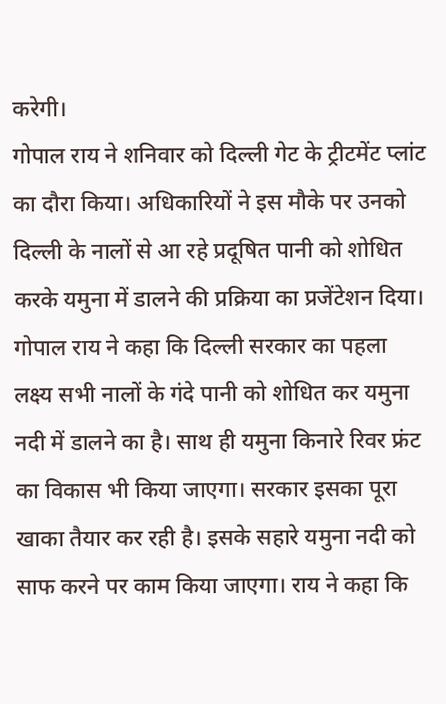करेगी।
गोपाल राय ने शनिवार को दिल्ली गेट के ट्रीटमेंट प्लांट का दौरा किया। अधिकारियों ने इस मौके पर उनको दिल्ली के नालों से आ रहे प्रदूषित पानी को शोधित करके यमुना में डालने की प्रक्रिया का प्रजेंटेशन दिया।
गोपाल राय ने कहा कि दिल्ली सरकार का पहला लक्ष्य सभी नालों के गंदे पानी को शोधित कर यमुना नदी में डालने का है। साथ ही यमुना किनारे रिवर फ्रंट का विकास भी किया जाएगा। सरकार इसका पूरा खाका तैयार कर रही है। इसके सहारे यमुना नदी को साफ करने पर काम किया जाएगा। राय ने कहा कि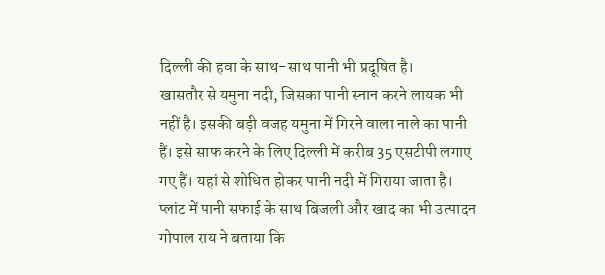दिल्ली की हवा के साथ-साथ पानी भी प्रदूषित है।
खासतौर से यमुना नदी, जिसका पानी स्नान करने लायक भी नहीं है। इसकी बड़ी वजह यमुना में गिरने वाला नाले का पानी हैं। इसे साफ करने के लिए दिल्ली में करीब 35 एसटीपी लगाए गए हैं। यहां से शोधित होकर पानी नदी में गिराया जाता है।
प्लांट में पानी सफाई के साथ बिजली और खाद का भी उत्पादन
गोपाल राय ने बताया कि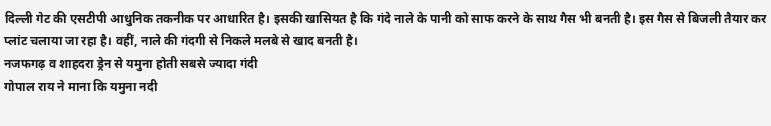दिल्ली गेट की एसटीपी आधुनिक तकनीक पर आधारित है। इसकी खासियत है कि गंदे नाले के पानी को साफ करने के साथ गैस भी बनती है। इस गैस से बिजली तैयार कर प्लांट चलाया जा रहा है। वहीं, नाले की गंदगी से निकले मलबे से खाद बनती है।
नजफगढ़ व शाहदरा ड्रेन से यमुना होती सबसे ज्यादा गंदी
गोपाल राय ने माना कि यमुना नदी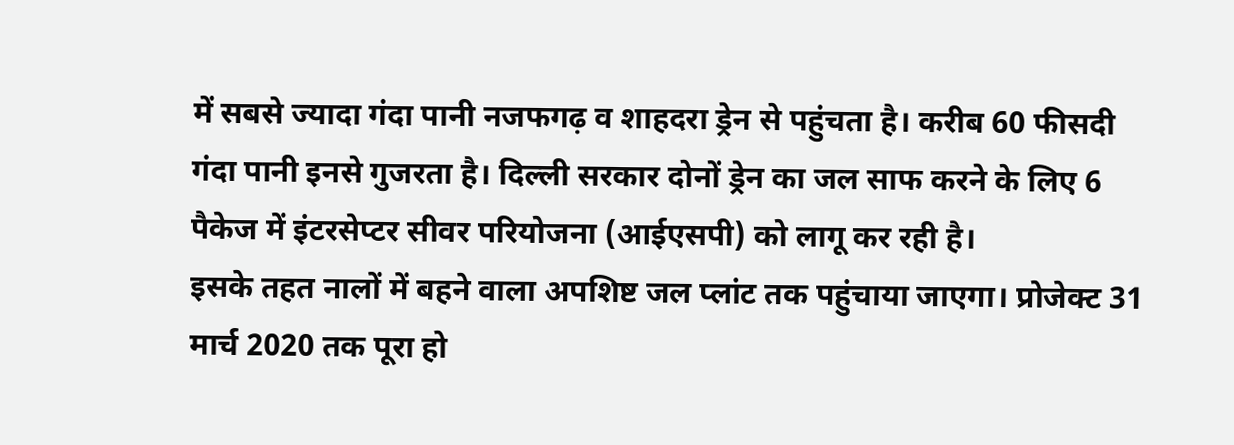में सबसे ज्यादा गंदा पानी नजफगढ़ व शाहदरा ड्रेन से पहुंचता है। करीब 60 फीसदी गंदा पानी इनसे गुजरता है। दिल्ली सरकार दोनों ड्रेन का जल साफ करने के लिए 6 पैकेज में इंटरसेप्टर सीवर परियोजना (आईएसपी) को लागू कर रही है।
इसके तहत नालों में बहने वाला अपशिष्ट जल प्लांट तक पहुंचाया जाएगा। प्रोजेक्ट 31 मार्च 2020 तक पूरा हो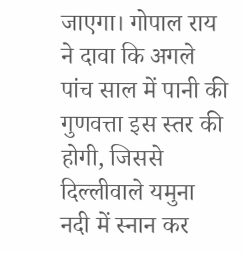जाएगा। गोपाल राय ने दावा कि अगले पांच साल में पानी की गुणवत्ता इस स्तर की होगी, जिससे दिल्लीवाले यमुना नदी में स्नान कर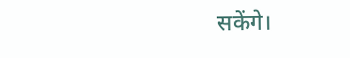सकेंगे।